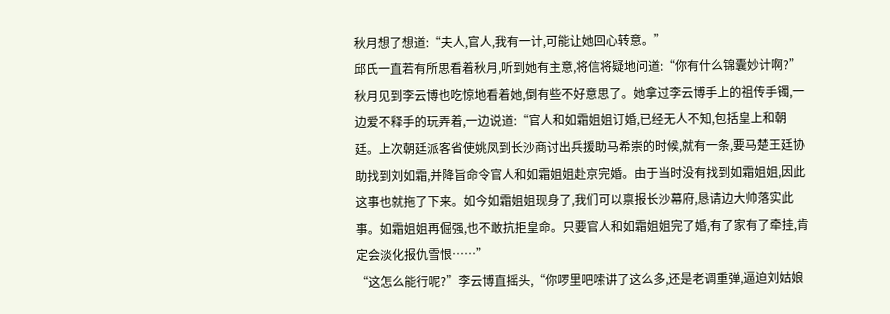秋月想了想道:“夫人,官人,我有一计,可能让她回心转意。”
邱氏一直若有所思看着秋月,听到她有主意,将信将疑地问道:“你有什么锦囊妙计啊?”
秋月见到李云博也吃惊地看着她,倒有些不好意思了。她拿过李云博手上的祖传手镯,一边爱不释手的玩弄着,一边说道:“官人和如霜姐姐订婚,已经无人不知,包括皇上和朝廷。上次朝廷派客省使姚凤到长沙商讨出兵援助马希崇的时候,就有一条,要马楚王廷协助找到刘如霜,并降旨命令官人和如霜姐姐赴京完婚。由于当时没有找到如霜姐姐,因此这事也就拖了下来。如今如霜姐姐现身了,我们可以禀报长沙幕府,恳请边大帅落实此事。如霜姐姐再倔强,也不敢抗拒皇命。只要官人和如霜姐姐完了婚,有了家有了牵挂,肯定会淡化报仇雪恨……”
“这怎么能行呢?”李云博直摇头,“你啰里吧嗦讲了这么多,还是老调重弹,逼迫刘姑娘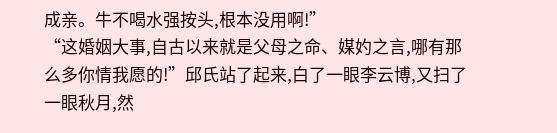成亲。牛不喝水强按头,根本没用啊!”
“这婚姻大事,自古以来就是父母之命、媒妁之言,哪有那么多你情我愿的!”邱氏站了起来,白了一眼李云博,又扫了一眼秋月,然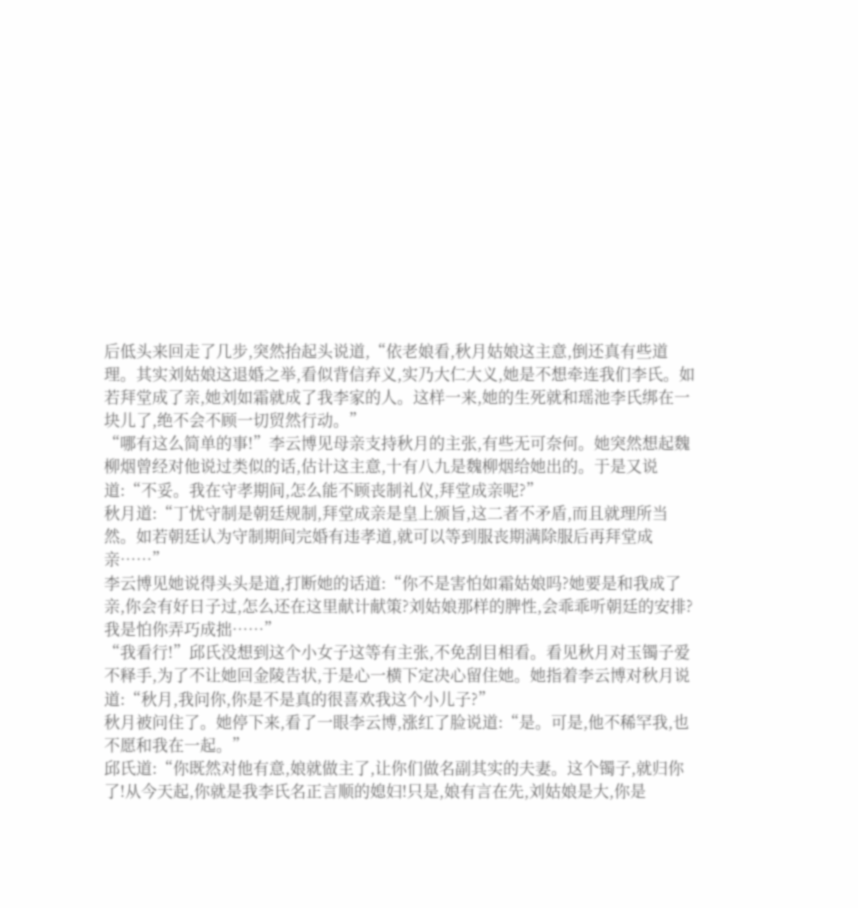后低头来回走了几步,突然抬起头说道,“依老娘看,秋月姑娘这主意,倒还真有些道理。其实刘姑娘这退婚之举,看似背信弃义,实乃大仁大义,她是不想牵连我们李氏。如若拜堂成了亲,她刘如霜就成了我李家的人。这样一来,她的生死就和瑶池李氏绑在一块儿了,绝不会不顾一切贸然行动。”
“哪有这么简单的事!”李云博见母亲支持秋月的主张,有些无可奈何。她突然想起魏柳烟曾经对他说过类似的话,估计这主意,十有八九是魏柳烟给她出的。于是又说道:“不妥。我在守孝期间,怎么能不顾丧制礼仪,拜堂成亲呢?”
秋月道:“丁忧守制是朝廷规制,拜堂成亲是皇上颁旨,这二者不矛盾,而且就理所当然。如若朝廷认为守制期间完婚有违孝道,就可以等到服丧期满除服后再拜堂成亲……”
李云博见她说得头头是道,打断她的话道:“你不是害怕如霜姑娘吗?她要是和我成了亲,你会有好日子过,怎么还在这里献计献策?刘姑娘那样的脾性,会乖乖听朝廷的安排?我是怕你弄巧成拙……”
“我看行!”邱氏没想到这个小女子这等有主张,不免刮目相看。看见秋月对玉镯子爱不释手,为了不让她回金陵告状,于是心一横下定决心留住她。她指着李云博对秋月说道:“秋月,我问你,你是不是真的很喜欢我这个小儿子?”
秋月被问住了。她停下来,看了一眼李云博,涨红了脸说道:“是。可是,他不稀罕我,也不愿和我在一起。”
邱氏道:“你既然对他有意,娘就做主了,让你们做名副其实的夫妻。这个镯子,就归你了!从今天起,你就是我李氏名正言顺的媳妇!只是,娘有言在先,刘姑娘是大,你是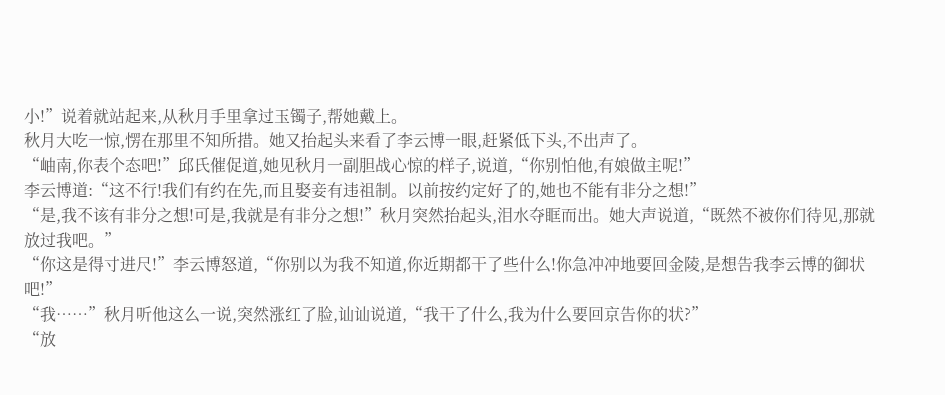小!”说着就站起来,从秋月手里拿过玉镯子,帮她戴上。
秋月大吃一惊,愣在那里不知所措。她又抬起头来看了李云博一眼,赶紧低下头,不出声了。
“岫南,你表个态吧!”邱氏催促道,她见秋月一副胆战心惊的样子,说道,“你别怕他,有娘做主呢!”
李云博道:“这不行!我们有约在先,而且娶妾有违祖制。以前按约定好了的,她也不能有非分之想!”
“是,我不该有非分之想!可是,我就是有非分之想!”秋月突然抬起头,泪水夺眶而出。她大声说道,“既然不被你们待见,那就放过我吧。”
“你这是得寸进尺!”李云博怒道,“你别以为我不知道,你近期都干了些什么!你急冲冲地要回金陵,是想告我李云博的御状吧!”
“我……”秋月听他这么一说,突然涨红了脸,讪讪说道,“我干了什么,我为什么要回京告你的状?”
“放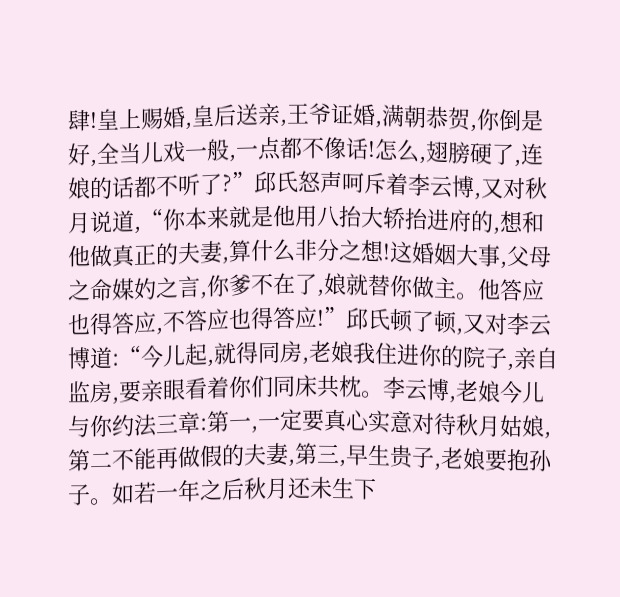肆!皇上赐婚,皇后送亲,王爷证婚,满朝恭贺,你倒是好,全当儿戏一般,一点都不像话!怎么,翅膀硬了,连娘的话都不听了?”邱氏怒声呵斥着李云博,又对秋月说道,“你本来就是他用八抬大轿抬进府的,想和他做真正的夫妻,算什么非分之想!这婚姻大事,父母之命媒妁之言,你爹不在了,娘就替你做主。他答应也得答应,不答应也得答应!”邱氏顿了顿,又对李云博道:“今儿起,就得同房,老娘我住进你的院子,亲自监房,要亲眼看着你们同床共枕。李云博,老娘今儿与你约法三章:第一,一定要真心实意对待秋月姑娘,第二不能再做假的夫妻,第三,早生贵子,老娘要抱孙子。如若一年之后秋月还未生下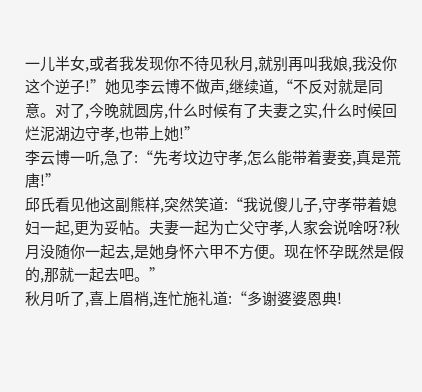一儿半女,或者我发现你不待见秋月,就别再叫我娘,我没你这个逆子!”她见李云博不做声,继续道,“不反对就是同意。对了,今晚就圆房,什么时候有了夫妻之实,什么时候回烂泥湖边守孝,也带上她!”
李云博一听,急了:“先考坟边守孝,怎么能带着妻妾,真是荒唐!”
邱氏看见他这副熊样,突然笑道:“我说傻儿子,守孝带着媳妇一起,更为妥帖。夫妻一起为亡父守孝,人家会说啥呀?秋月没随你一起去,是她身怀六甲不方便。现在怀孕既然是假的,那就一起去吧。”
秋月听了,喜上眉梢,连忙施礼道:“多谢婆婆恩典!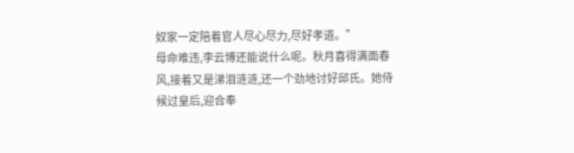奴家一定陪着官人尽心尽力,尽好孝道。”
母命难违,李云博还能说什么呢。秋月喜得满面春风,接着又是涕泪涟涟,还一个劲地讨好邱氏。她侍候过皇后,迎合奉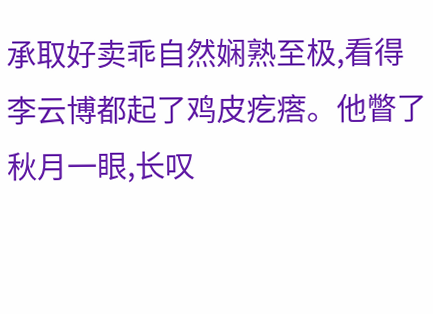承取好卖乖自然娴熟至极,看得李云博都起了鸡皮疙瘩。他瞥了秋月一眼,长叹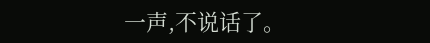一声,不说话了。